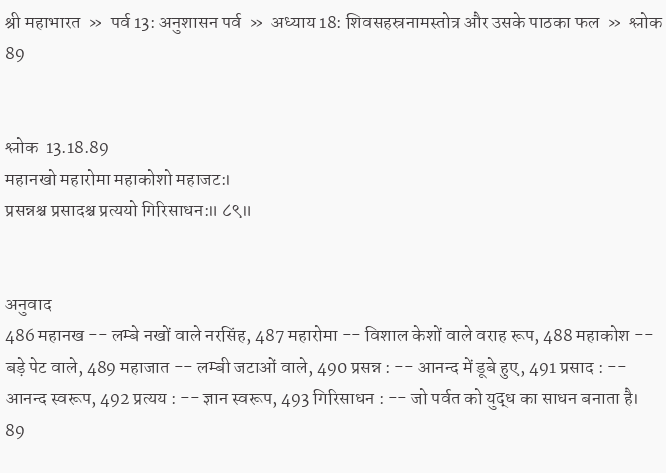श्री महाभारत  »  पर्व 13: अनुशासन पर्व  »  अध्याय 18: शिवसहस्रनामस्तोत्र और उसके पाठका फल  »  श्लोक 89


श्लोक  13.18.89
महानखो महारोमा महाकोशो महाजट:।
प्रसन्नश्च प्रसादश्च प्रत्ययो गिरिसाधन:॥ ८९॥


अनुवाद
486 महानख -- लम्बे नखों वाले नरसिंह, 487 महारोमा -- विशाल केशों वाले वराह रूप, 488 महाकोश -- बड़े पेट वाले, 489 महाजात -- लम्बी जटाओं वाले, 490 प्रसन्न : -- आनन्द में डूबे हुए, 491 प्रसाद : -- आनन्द स्वरूप, 492 प्रत्यय : -- ज्ञान स्वरूप, 493 गिरिसाधन : -- जो पर्वत को युद्ध का साधन बनाता है। 89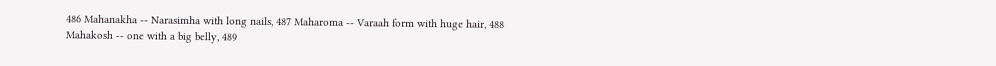486 Mahanakha -- Narasimha with long nails, 487 Maharoma -- Varaah form with huge hair, 488 Mahakosh -- one with a big belly, 489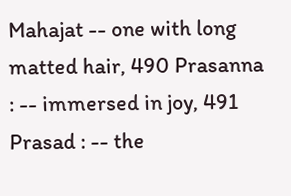Mahajat -- one with long matted hair, 490 Prasanna : -- immersed in joy, 491 Prasad : -- the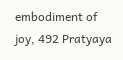embodiment of joy, 492 Pratyaya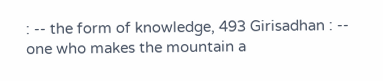: -- the form of knowledge, 493 Girisadhan : -- one who makes the mountain a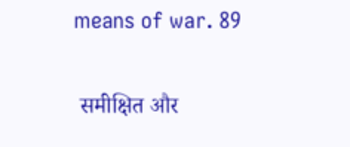means of war. 89

 समीक्षित और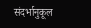संदर्भानुकूल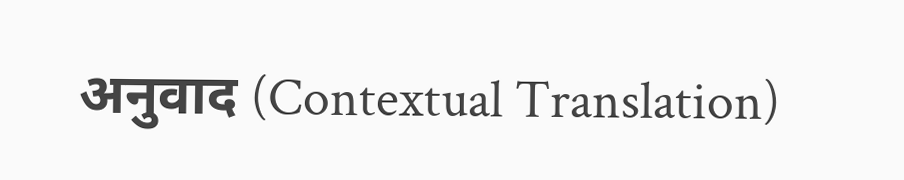अनुवाद (Contextual Translation)